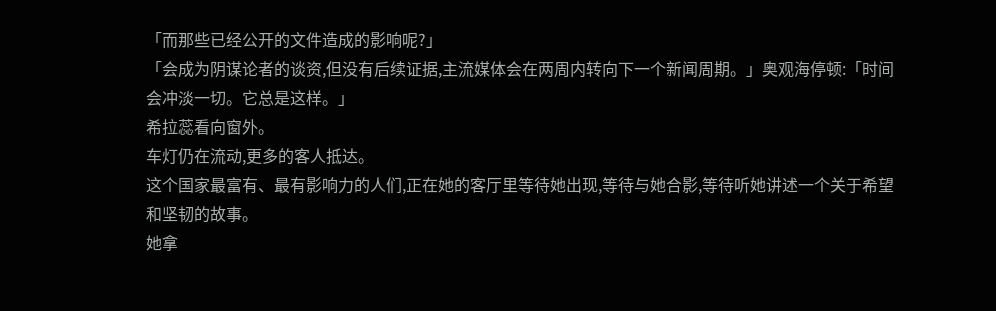「而那些已经公开的文件造成的影响呢?」
「会成为阴谋论者的谈资,但没有后续证据,主流媒体会在两周内转向下一个新闻周期。」奥观海停顿:「时间会冲淡一切。它总是这样。」
希拉蕊看向窗外。
车灯仍在流动,更多的客人抵达。
这个国家最富有、最有影响力的人们,正在她的客厅里等待她出现,等待与她合影,等待听她讲述一个关于希望和坚韧的故事。
她拿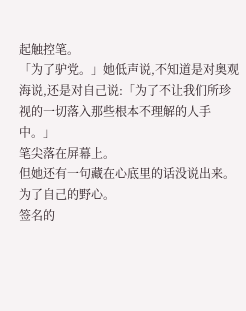起触控笔。
「为了驴党。」她低声说,不知道是对奥观海说,还是对自己说:「为了不让我们所珍视的一切落入那些根本不理解的人手中。」
笔尖落在屏幕上。
但她还有一句藏在心底里的话没说出来。
为了自己的野心。
签名的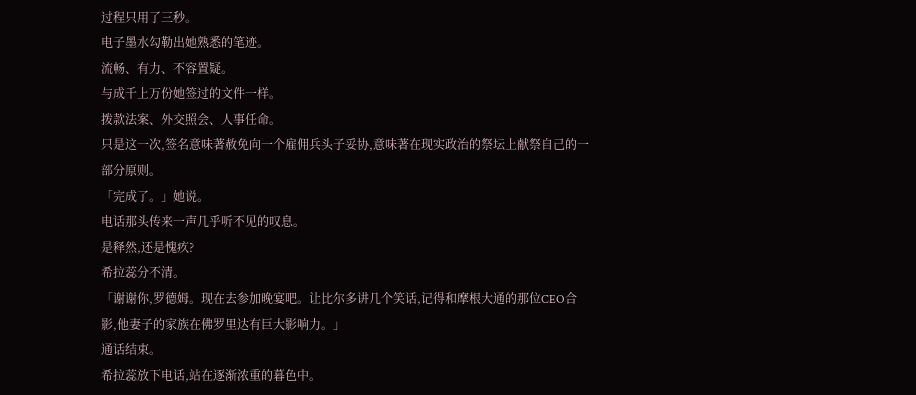过程只用了三秒。
电子墨水勾勒出她熟悉的笔迹。
流畅、有力、不容置疑。
与成千上万份她签过的文件一样。
拨款法案、外交照会、人事任命。
只是这一次,签名意味著赦免向一个雇佣兵头子妥协,意味著在现实政治的祭坛上献祭自己的一部分原则。
「完成了。」她说。
电话那头传来一声几乎听不见的叹息。
是释然,还是愧疚?
希拉蕊分不清。
「谢谢你,罗德姆。现在去参加晚宴吧。让比尔多讲几个笑话,记得和摩根大通的那位CEO合影,他妻子的家族在佛罗里达有巨大影响力。」
通话结束。
希拉蕊放下电话,站在逐渐浓重的暮色中。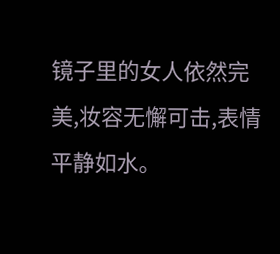镜子里的女人依然完美,妆容无懈可击,表情平静如水。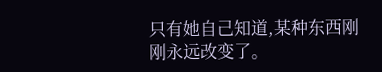只有她自己知道,某种东西刚刚永远改变了。